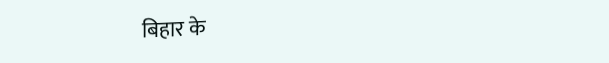बिहार के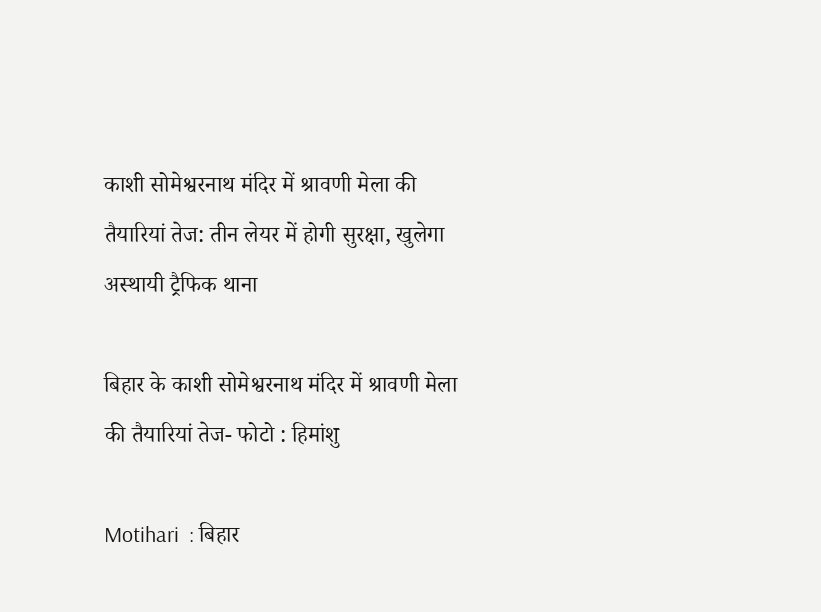काशी सोमेश्वरनाथ मंदिर में श्रावणी मेला की तैयारियां तेज: तीन लेयर में होगी सुरक्षा, खुलेगा अस्थायी ट्रैफिक थाना

बिहार के काशी सोमेश्वरनाथ मंदिर में श्रावणी मेला की तैयारियां तेज- फोटो : हिमांशु

Motihari  : बिहार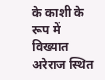के काशी के रूप में विख्यात अरेराज स्थित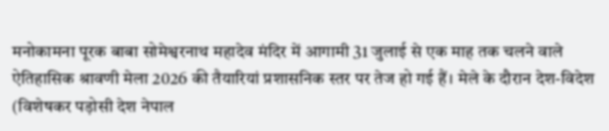मनोकामना पूरक बाबा सोमेश्वरनाथ महादेव मंदिर में आगामी 31 जुलाई से एक माह तक चलने वाले ऐतिहासिक श्रावणी मेला 2026 की तैयारियां प्रशासनिक स्तर पर तेज हो गई हैं। मेले के दौरान देश-विदेश (विशेषकर पड़ोसी देश नेपाल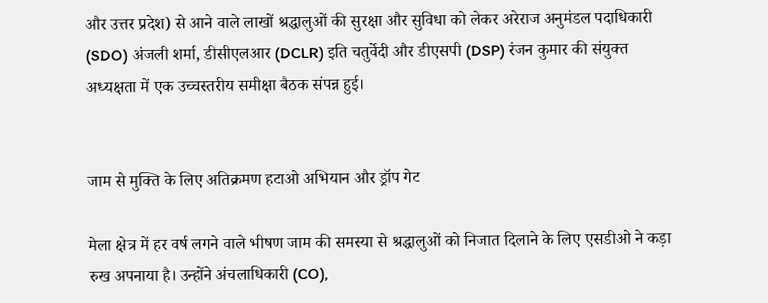और उत्तर प्रदेश) से आने वाले लाखों श्रद्धालुओं की सुरक्षा और सुविधा को लेकर अरेराज अनुमंडल पदाधिकारी (SDO) अंजली शर्मा, डीसीएलआर (DCLR) इति चतुर्वेदी और डीएसपी (DSP) रंजन कुमार की संयुक्त अध्यक्षता में एक उच्चस्तरीय समीक्षा बैठक संपन्न हुई।


जाम से मुक्ति के लिए अतिक्रमण हटाओ अभियान और ड्रॉप गेट

मेला क्षेत्र में हर वर्ष लगने वाले भीषण जाम की समस्या से श्रद्धालुओं को निजात दिलाने के लिए एसडीओ ने कड़ा रुख अपनाया है। उन्होंने अंचलाधिकारी (CO),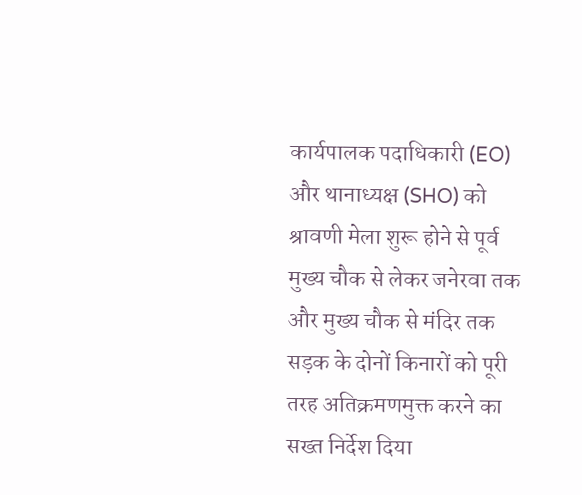कार्यपालक पदाधिकारी (EO) और थानाध्यक्ष (SHO) को श्रावणी मेला शुरू होने से पूर्व मुख्य चौक से लेकर जनेरवा तक और मुख्य चौक से मंदिर तक सड़क के दोनों किनारों को पूरी तरह अतिक्रमणमुक्त करने का सख्त निर्देश दिया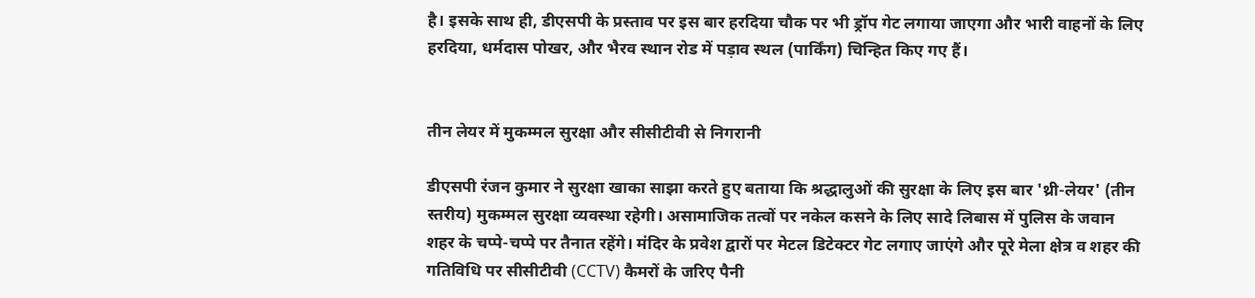है। इसके साथ ही, डीएसपी के प्रस्ताव पर इस बार हरदिया चौक पर भी ड्रॉप गेट लगाया जाएगा और भारी वाहनों के लिए हरदिया, धर्मदास पोखर, और भैरव स्थान रोड में पड़ाव स्थल (पार्किंग) चिन्हित किए गए हैं।


तीन लेयर में मुकम्मल सुरक्षा और सीसीटीवी से निगरानी

डीएसपी रंजन कुमार ने सुरक्षा खाका साझा करते हुए बताया कि श्रद्धालुओं की सुरक्षा के लिए इस बार 'थ्री-लेयर' (तीन स्तरीय) मुकम्मल सुरक्षा व्यवस्था रहेगी। असामाजिक तत्वों पर नकेल कसने के लिए सादे लिबास में पुलिस के जवान शहर के चप्पे-चप्पे पर तैनात रहेंगे। मंदिर के प्रवेश द्वारों पर मेटल डिटेक्टर गेट लगाए जाएंगे और पूरे मेला क्षेत्र व शहर की गतिविधि पर सीसीटीवी (CCTV) कैमरों के जरिए पैनी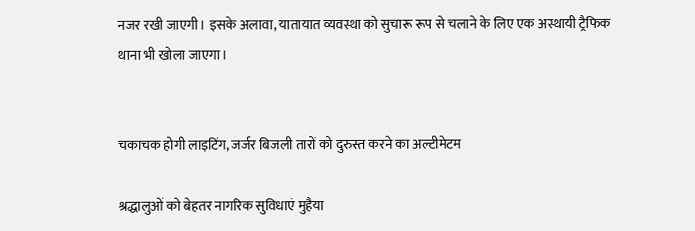नजर रखी जाएगी। इसके अलावा, यातायात व्यवस्था को सुचारू रूप से चलाने के लिए एक अस्थायी ट्रैफिक थाना भी खोला जाएगा।


चकाचक होगी लाइटिंग, जर्जर बिजली तारों को दुरुस्त करने का अल्टीमेटम

श्रद्धालुओं को बेहतर नागरिक सुविधाएं मुहैया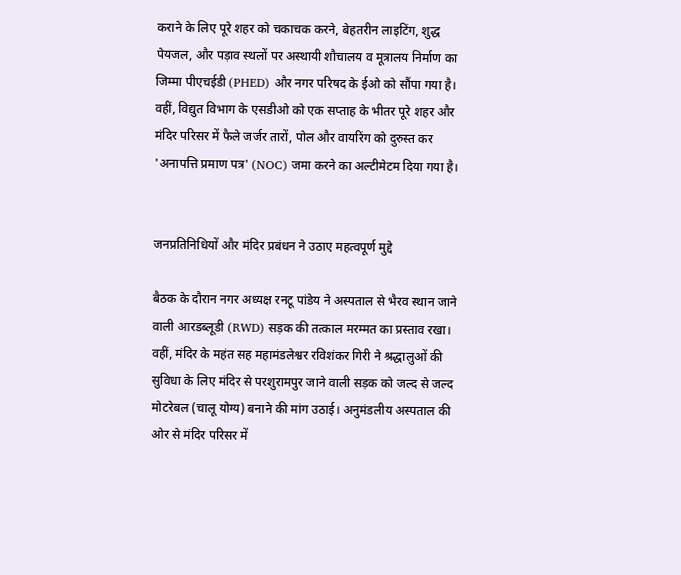कराने के लिए पूरे शहर को चकाचक करने, बेहतरीन लाइटिंग, शुद्ध पेयजल, और पड़ाव स्थलों पर अस्थायी शौचालय व मूत्रालय निर्माण का जिम्मा पीएचईडी (PHED) और नगर परिषद के ईओ को सौंपा गया है। वहीं, विद्युत विभाग के एसडीओ को एक सप्ताह के भीतर पूरे शहर और मंदिर परिसर में फैले जर्जर तारों, पोल और वायरिंग को दुरुस्त कर 'अनापत्ति प्रमाण पत्र' (NOC) जमा करने का अल्टीमेटम दिया गया है।


जनप्रतिनिधियों और मंदिर प्रबंधन ने उठाए महत्वपूर्ण मुद्दे

बैठक के दौरान नगर अध्यक्ष रनटू पांडेय ने अस्पताल से भैरव स्थान जाने वाली आरडब्लूडी (RWD) सड़क की तत्काल मरम्मत का प्रस्ताव रखा। वहीं, मंदिर के महंत सह महामंडलेश्वर रविशंकर गिरी ने श्रद्धालुओं की सुविधा के लिए मंदिर से परशुरामपुर जाने वाली सड़क को जल्द से जल्द मोटरेबल (चालू योग्य) बनाने की मांग उठाई। अनुमंडलीय अस्पताल की ओर से मंदिर परिसर में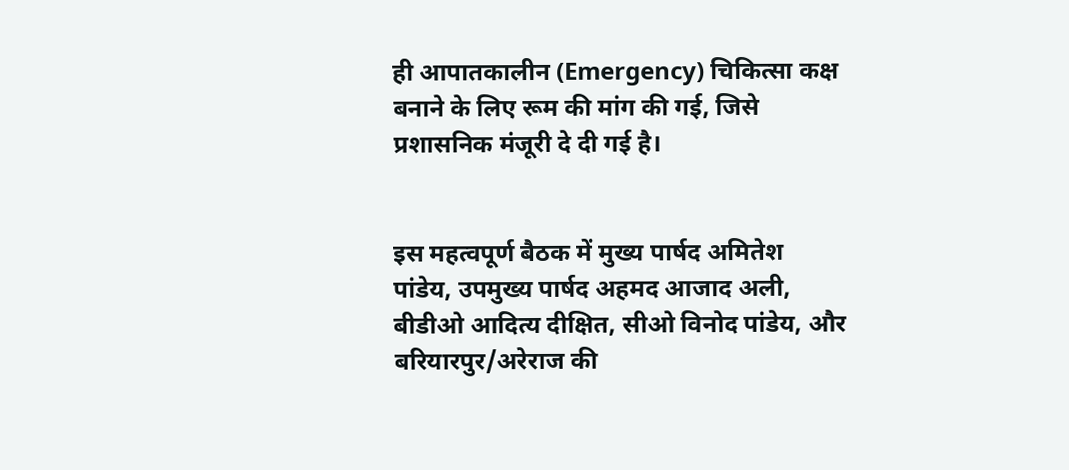ही आपातकालीन (Emergency) चिकित्सा कक्ष बनाने के लिए रूम की मांग की गई, जिसे प्रशासनिक मंजूरी दे दी गई है।


इस महत्वपूर्ण बैठक में मुख्य पार्षद अमितेश पांडेय, उपमुख्य पार्षद अहमद आजाद अली, बीडीओ आदित्य दीक्षित, सीओ विनोद पांडेय, और बरियारपुर/अरेराज की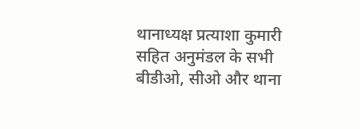थानाध्यक्ष प्रत्याशा कुमारी सहित अनुमंडल के सभी बीडीओ, सीओ और थाना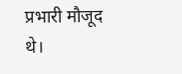प्रभारी मौजूद थे।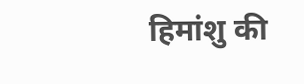हिमांशु की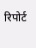रिपोर्ट